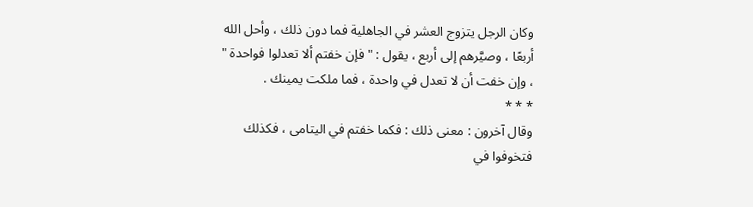وكان الرجل يتزوج العشر في الجاهلية فما دون ذلك ، وأحل الله أربعًا ، وصيَّرهم إلى أربع ، يقول : " فإن خفتم ألا تعدلوا فواحدة " ، وإن خفت أن لا تعدل في واحدة ، فما ملكت يمينك .
* * *
وقال آخرون : معنى ذلك : فكما خفتم في اليتامى ، فكذلك فتخوفوا في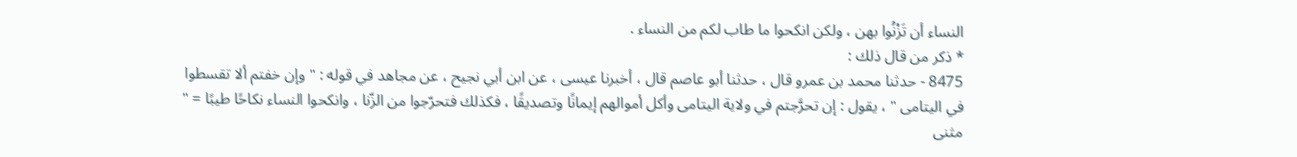النساء أن تَزْنُوا بهن ، ولكن انكحوا ما طاب لكم من النساء .
* ذكر من قال ذلك :
8475 - حدثنا محمد بن عمرو قال ، حدثنا أبو عاصم قال ، أخبرنا عيسى ، عن ابن أبي نجيح ، عن مجاهد في قوله : " وإن خفتم ألا تقسطوا في اليتامى " ، يقول : إن تحرَّجتم في ولاية اليتامى وأكل أموالهم إيمانًا وتصديقًا ، فكذلك فتحرّجوا من الزّنا ، وانكحوا النساء نكاحًا طيبًا = " مثنى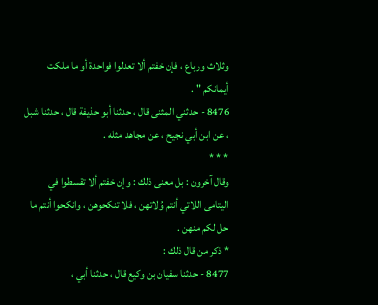وثلاث ورباع ، فإن خفتم ألا تعدلوا فواحدة أو ما ملكت أيمانكم " .
8476 - حدثني المثنى قال ، حدثنا أبو حذيفة قال ، حدثنا شبل ، عن ابن أبي نجيح ، عن مجاهد مثله .
* * *
وقال آخرون : بل معنى ذلك : وإن خفتم ألا تقسطوا في اليتامى اللاتي أنتم وُلاتهن ، فلا تنكحوهن ، وانكحوا أنتم ما حل لكم منهن .
* ذكر من قال ذلك :
8477 - حدثنا سفيان بن وكيع قال ، حدثنا أبي ،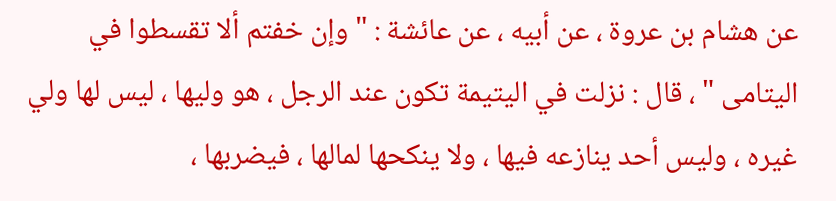عن هشام بن عروة ، عن أبيه ، عن عائشة : " وإن خفتم ألا تقسطوا في اليتامى " ، قال : نزلت في اليتيمة تكون عند الرجل ، هو وليها ، ليس لها ولي غيره ، وليس أحد ينازعه فيها ، ولا ينكحها لمالها ، فيضربها ،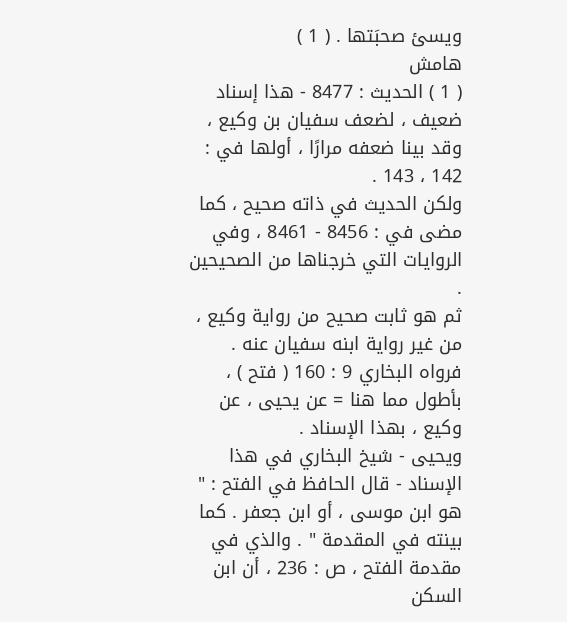ويسئ صحبَتها . ( 1 )
هامش
( 1 ) الحديث : 8477 - هذا إسناد ضعيف ، لضعف سفيان بن وكيع ، وقد بينا ضعفه مرارًا ، أولها في : 142 ، 143 .
ولكن الحديث في ذاته صحيح ، كما مضى في : 8456 - 8461 ، وفي الروايات التي خرجناها من الصحيحين .
ثم هو ثابت صحيح من رواية وكيع ، من غير رواية ابنه سفيان عنه .
فرواه البخاري 9 : 160 ( فتح ) ، بأطول مما هنا = عن يحيى ، عن وكيع ، بهذا الإسناد .
ويحيى - شيخ البخاري في هذا الإسناد - قال الحافظ في الفتح : " هو ابن موسى ، أو ابن جعفر . كما بينته في المقدمة " . والذي في مقدمة الفتح ، ص : 236 ، أن ابن السكن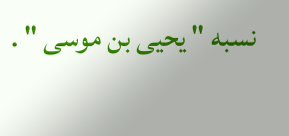نسبه " يحيى بن موسى " .